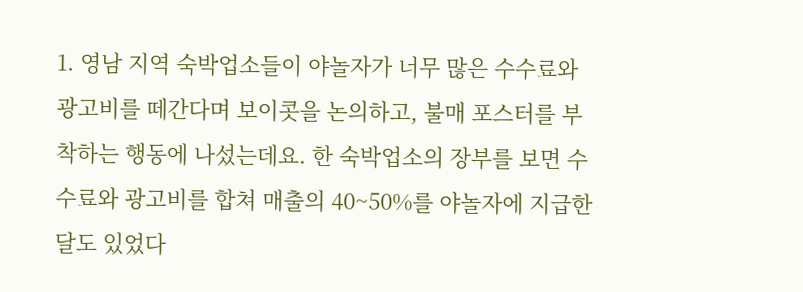1. 영남 지역 숙박업소들이 야놀자가 너무 많은 수수료와 광고비를 떼간다며 보이콧을 논의하고, 불매 포스터를 부착하는 행동에 나섰는데요. 한 숙박업소의 장부를 보면 수수료와 광고비를 합쳐 매출의 40~50%를 야놀자에 지급한 달도 있었다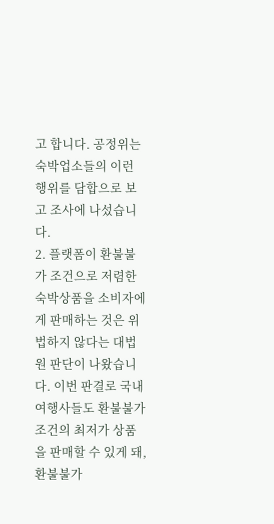고 합니다. 공정위는 숙박업소들의 이런 행위를 담합으로 보고 조사에 나섰습니다.
2. 플랫폼이 환불불가 조건으로 저렴한 숙박상품을 소비자에게 판매하는 것은 위법하지 않다는 대법원 판단이 나왔습니다. 이번 판결로 국내 여행사들도 환불불가 조건의 최저가 상품을 판매할 수 있게 돼, 환불불가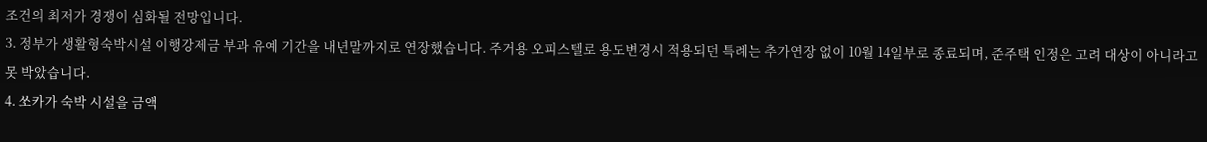조건의 최저가 경쟁이 심화될 전망입니다.
3. 정부가 생활형숙박시설 이행강제금 부과 유예 기간을 내년말까지로 연장했습니다. 주거용 오피스텔로 용도변경시 적용되던 특례는 추가연장 없이 10월 14일부로 종료되며, 준주택 인정은 고려 대상이 아니라고 못 박았습니다.
4. 쏘카가 숙박 시설을 금액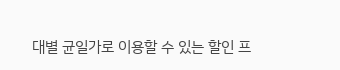대별 균일가로 이용할 수 있는 할인 프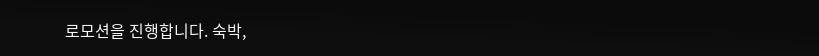로모션을 진행합니다. 숙박,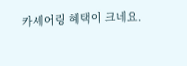카셰어링 혜택이 크네요.